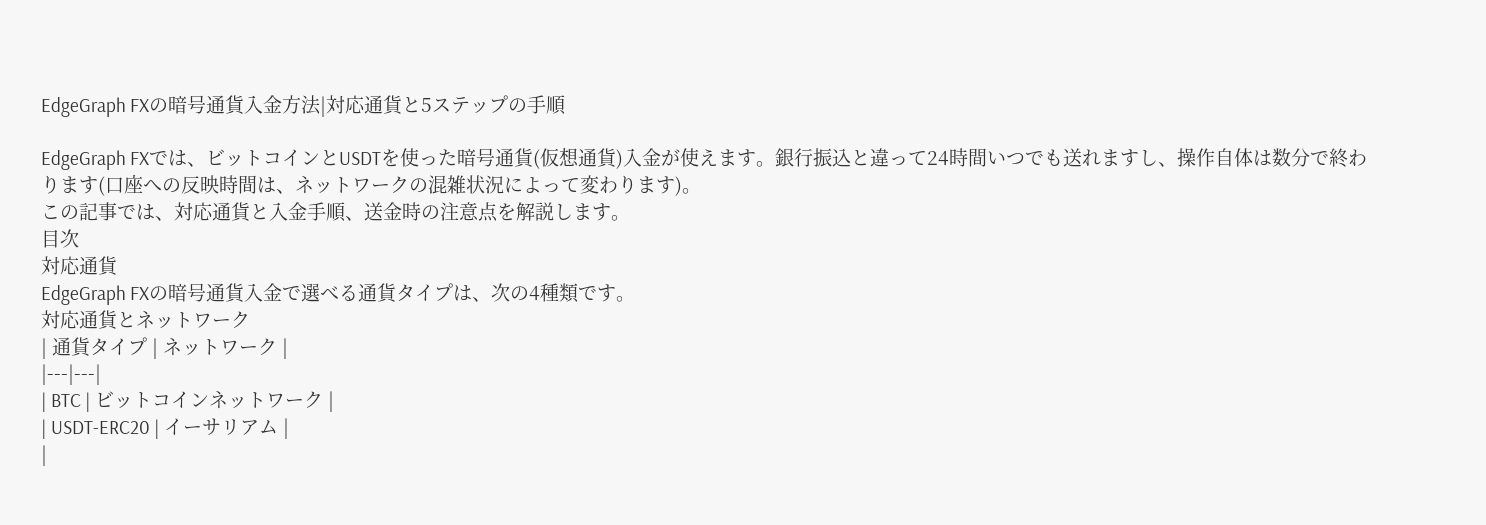EdgeGraph FXの暗号通貨入金方法|対応通貨と5ステップの手順

EdgeGraph FXでは、ビットコインとUSDTを使った暗号通貨(仮想通貨)入金が使えます。銀行振込と違って24時間いつでも送れますし、操作自体は数分で終わります(口座への反映時間は、ネットワークの混雑状況によって変わります)。
この記事では、対応通貨と入金手順、送金時の注意点を解説します。
目次
対応通貨
EdgeGraph FXの暗号通貨入金で選べる通貨タイプは、次の4種類です。
対応通貨とネットワーク
| 通貨タイプ | ネットワーク |
|---|---|
| BTC | ビットコインネットワーク |
| USDT-ERC20 | イーサリアム |
|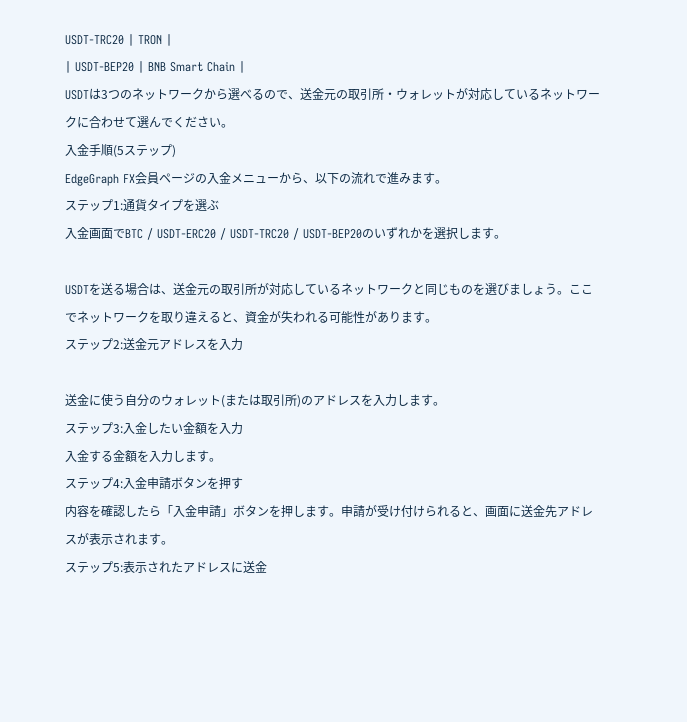USDT-TRC20 | TRON |
| USDT-BEP20 | BNB Smart Chain |
USDTは3つのネットワークから選べるので、送金元の取引所・ウォレットが対応しているネットワークに合わせて選んでください。
入金手順(5ステップ)
EdgeGraph FX会員ページの入金メニューから、以下の流れで進みます。
ステップ1:通貨タイプを選ぶ
入金画面でBTC / USDT-ERC20 / USDT-TRC20 / USDT-BEP20のいずれかを選択します。

USDTを送る場合は、送金元の取引所が対応しているネットワークと同じものを選びましょう。ここでネットワークを取り違えると、資金が失われる可能性があります。
ステップ2:送金元アドレスを入力

送金に使う自分のウォレット(または取引所)のアドレスを入力します。
ステップ3:入金したい金額を入力
入金する金額を入力します。
ステップ4:入金申請ボタンを押す
内容を確認したら「入金申請」ボタンを押します。申請が受け付けられると、画面に送金先アドレスが表示されます。
ステップ5:表示されたアドレスに送金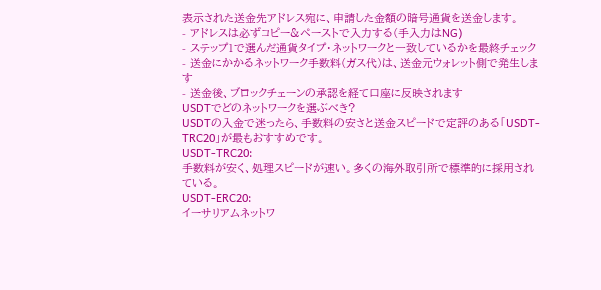表示された送金先アドレス宛に、申請した金額の暗号通貨を送金します。
- アドレスは必ずコピー&ペーストで入力する(手入力はNG)
- ステップ1で選んだ通貨タイプ・ネットワークと一致しているかを最終チェック
- 送金にかかるネットワーク手数料(ガス代)は、送金元ウォレット側で発生します
- 送金後、ブロックチェーンの承認を経て口座に反映されます
USDTでどのネットワークを選ぶべき?
USDTの入金で迷ったら、手数料の安さと送金スピードで定評のある「USDT-TRC20」が最もおすすめです。
USDT-TRC20:
手数料が安く、処理スピードが速い。多くの海外取引所で標準的に採用されている。
USDT-ERC20:
イーサリアムネットワ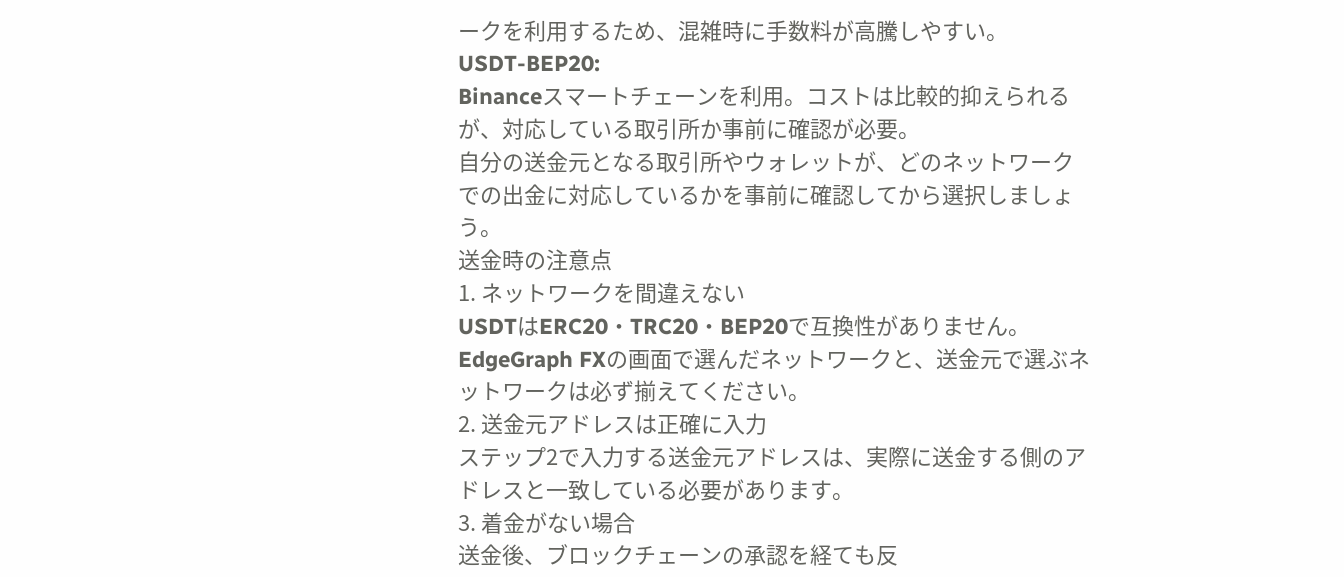ークを利用するため、混雑時に手数料が高騰しやすい。
USDT-BEP20:
Binanceスマートチェーンを利用。コストは比較的抑えられるが、対応している取引所か事前に確認が必要。
自分の送金元となる取引所やウォレットが、どのネットワークでの出金に対応しているかを事前に確認してから選択しましょう。
送金時の注意点
1. ネットワークを間違えない
USDTはERC20・TRC20・BEP20で互換性がありません。EdgeGraph FXの画面で選んだネットワークと、送金元で選ぶネットワークは必ず揃えてください。
2. 送金元アドレスは正確に入力
ステップ2で入力する送金元アドレスは、実際に送金する側のアドレスと一致している必要があります。
3. 着金がない場合
送金後、ブロックチェーンの承認を経ても反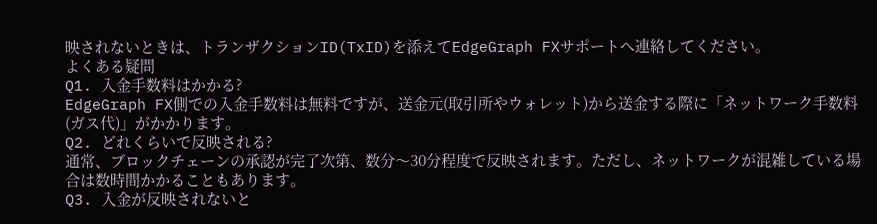映されないときは、トランザクションID(TxID)を添えてEdgeGraph FXサポートへ連絡してください。
よくある疑問
Q1. 入金手数料はかかる?
EdgeGraph FX側での入金手数料は無料ですが、送金元(取引所やウォレット)から送金する際に「ネットワーク手数料(ガス代)」がかかります。
Q2. どれくらいで反映される?
通常、ブロックチェーンの承認が完了次第、数分〜30分程度で反映されます。ただし、ネットワークが混雑している場合は数時間かかることもあります。
Q3. 入金が反映されないと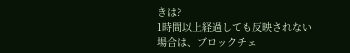きは?
1時間以上経過しても反映されない場合は、ブロックチェ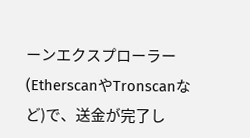ーンエクスプローラー(EtherscanやTronscanなど)で、送金が完了し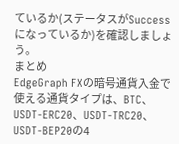ているか(ステータスがSuccessになっているか)を確認しましょう。
まとめ
EdgeGraph FXの暗号通貨入金で使える通貨タイプは、BTC、USDT-ERC20、USDT-TRC20、USDT-BEP20の4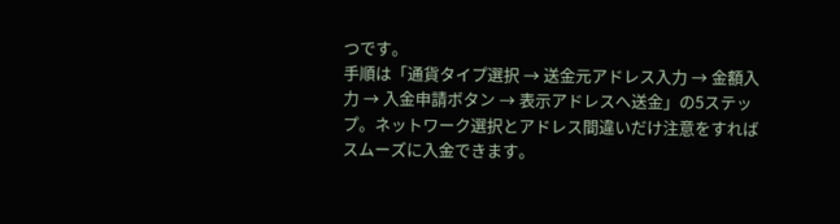つです。
手順は「通貨タイプ選択 → 送金元アドレス入力 → 金額入力 → 入金申請ボタン → 表示アドレスへ送金」の5ステップ。ネットワーク選択とアドレス間違いだけ注意をすればスムーズに入金できます。